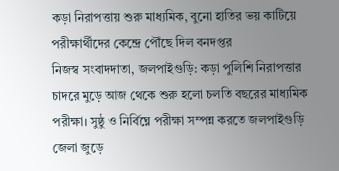কড়া নিরাপত্তায় শুরু মাধ্যমিক, বুনো হাতির ভয় কাটিয়ে পরীক্ষার্থীদের কেন্দ্রে পৌঁছে দিল বনদপ্তর
নিজস্ব সংবাদদাতা, জলপাইগুড়ি: কড়া পুলিশি নিরাপত্তার চাদরে মুড়ে আজ থেকে শুরু হলো চলতি বছরের মাধ্যমিক পরীক্ষা। সুষ্ঠু ও নির্বিঘ্নে পরীক্ষা সম্পন্ন করতে জলপাইগুড়ি জেলা জুড়ে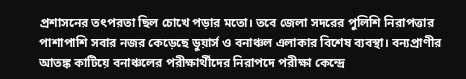প্রশাসনের তৎপরতা ছিল চোখে পড়ার মতো। তবে জেলা সদরের পুলিশি নিরাপত্তার পাশাপাশি সবার নজর কেড়েছে ডুয়ার্স ও বনাঞ্চল এলাকার বিশেষ ব্যবস্থা। বন্যপ্রাণীর আতঙ্ক কাটিয়ে বনাঞ্চলের পরীক্ষার্থীদের নিরাপদে পরীক্ষা কেন্দ্রে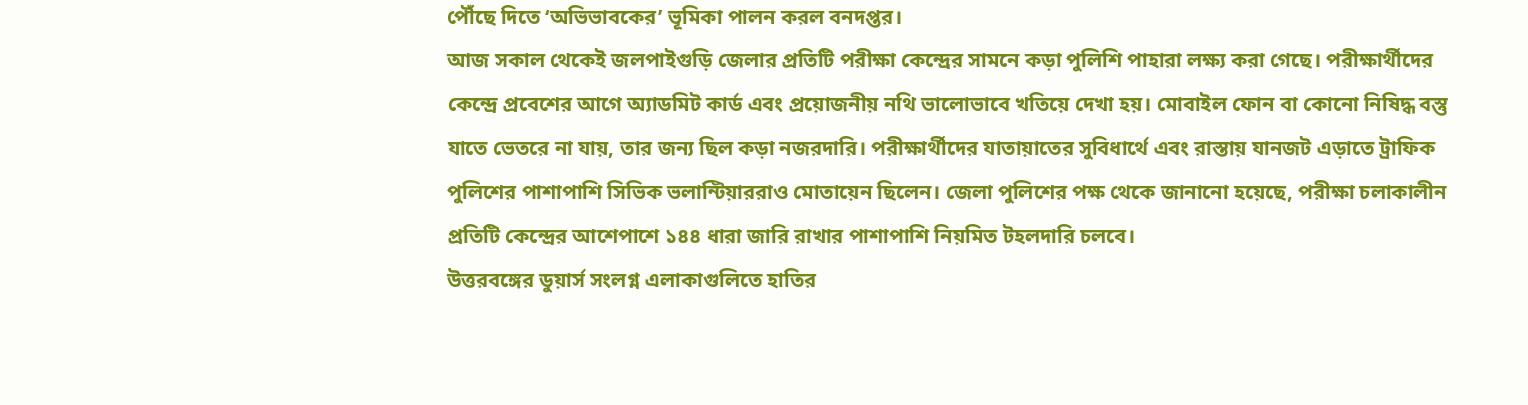পৌঁছে দিতে ‘অভিভাবকের’ ভূমিকা পালন করল বনদপ্তর।
আজ সকাল থেকেই জলপাইগুড়ি জেলার প্রতিটি পরীক্ষা কেন্দ্রের সামনে কড়া পুলিশি পাহারা লক্ষ্য করা গেছে। পরীক্ষার্থীদের কেন্দ্রে প্রবেশের আগে অ্যাডমিট কার্ড এবং প্রয়োজনীয় নথি ভালোভাবে খতিয়ে দেখা হয়। মোবাইল ফোন বা কোনো নিষিদ্ধ বস্তু যাতে ভেতরে না যায়, তার জন্য ছিল কড়া নজরদারি। পরীক্ষার্থীদের যাতায়াতের সুবিধার্থে এবং রাস্তায় যানজট এড়াতে ট্রাফিক পুলিশের পাশাপাশি সিভিক ভলান্টিয়াররাও মোতায়েন ছিলেন। জেলা পুলিশের পক্ষ থেকে জানানো হয়েছে, পরীক্ষা চলাকালীন প্রতিটি কেন্দ্রের আশেপাশে ১৪৪ ধারা জারি রাখার পাশাপাশি নিয়মিত টহলদারি চলবে।
উত্তরবঙ্গের ডুয়ার্স সংলগ্ন এলাকাগুলিতে হাতির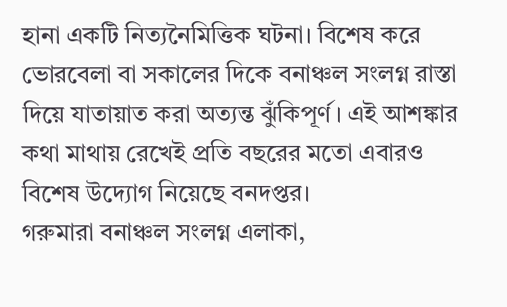হানা একটি নিত্যনৈমিত্তিক ঘটনা। বিশেষ করে ভোরবেলা বা সকালের দিকে বনাঞ্চল সংলগ্ন রাস্তা দিয়ে যাতায়াত করা অত্যন্ত ঝুঁকিপূর্ণ। এই আশঙ্কার কথা মাথায় রেখেই প্রতি বছরের মতো এবারও বিশেষ উদ্যোগ নিয়েছে বনদপ্তর।
গরুমারা বনাঞ্চল সংলগ্ন এলাকা,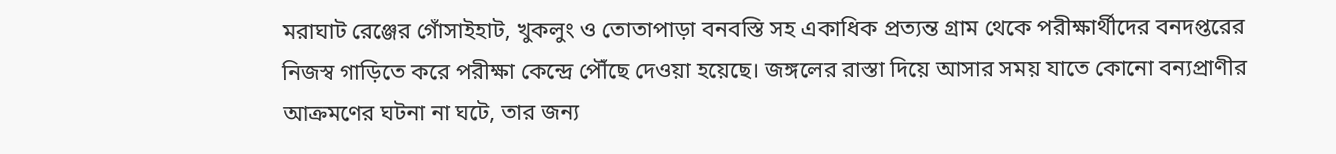মরাঘাট রেঞ্জের গোঁসাইহাট, খুকলুং ও তোতাপাড়া বনবস্তি সহ একাধিক প্রত্যন্ত গ্রাম থেকে পরীক্ষার্থীদের বনদপ্তরের নিজস্ব গাড়িতে করে পরীক্ষা কেন্দ্রে পৌঁছে দেওয়া হয়েছে। জঙ্গলের রাস্তা দিয়ে আসার সময় যাতে কোনো বন্যপ্রাণীর আক্রমণের ঘটনা না ঘটে, তার জন্য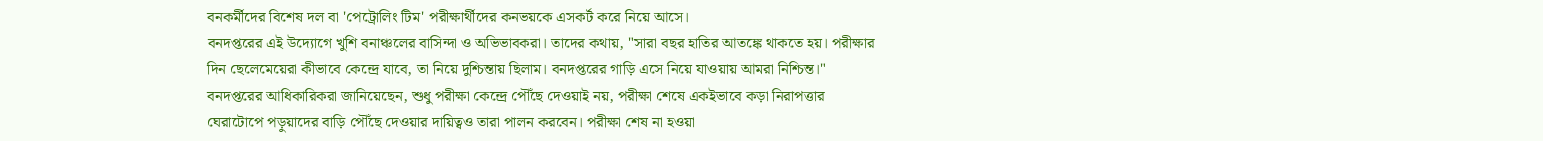বনকর্মীদের বিশেষ দল বা 'পেট্রোলিং টিম' পরীক্ষার্থীদের কনভয়কে এসকর্ট করে নিয়ে আসে।
বনদপ্তরের এই উদ্যোগে খুশি বনাঞ্চলের বাসিন্দা ও অভিভাবকরা। তাদের কথায়, "সারা বছর হাতির আতঙ্কে থাকতে হয়। পরীক্ষার দিন ছেলেমেয়েরা কীভাবে কেন্দ্রে যাবে, তা নিয়ে দুশ্চিন্তায় ছিলাম। বনদপ্তরের গাড়ি এসে নিয়ে যাওয়ায় আমরা নিশ্চিন্ত।" বনদপ্তরের আধিকারিকরা জানিয়েছেন, শুধু পরীক্ষা কেন্দ্রে পৌঁছে দেওয়াই নয়, পরীক্ষা শেষে একইভাবে কড়া নিরাপত্তার ঘেরাটোপে পড়ুয়াদের বাড়ি পৌঁছে দেওয়ার দায়িত্বও তারা পালন করবেন। পরীক্ষা শেষ না হওয়া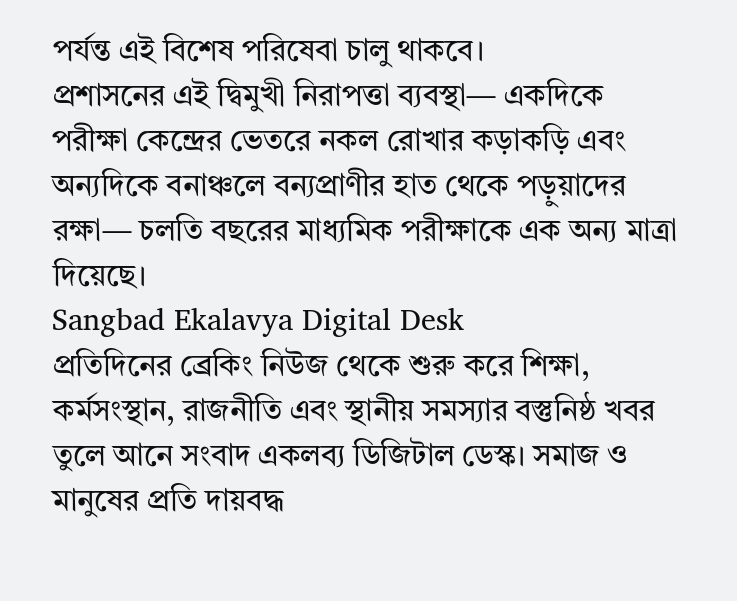পর্যন্ত এই বিশেষ পরিষেবা চালু থাকবে।
প্রশাসনের এই দ্বিমুখী নিরাপত্তা ব্যবস্থা— একদিকে পরীক্ষা কেন্দ্রের ভেতরে নকল রোখার কড়াকড়ি এবং অন্যদিকে বনাঞ্চলে বন্যপ্রাণীর হাত থেকে পড়ুয়াদের রক্ষা— চলতি বছরের মাধ্যমিক পরীক্ষাকে এক অন্য মাত্রা দিয়েছে।
Sangbad Ekalavya Digital Desk
প্রতিদিনের ব্রেকিং নিউজ থেকে শুরু করে শিক্ষা, কর্মসংস্থান, রাজনীতি এবং স্থানীয় সমস্যার বস্তুনিষ্ঠ খবর তুলে আনে সংবাদ একলব্য ডিজিটাল ডেস্ক। সমাজ ও মানুষের প্রতি দায়বদ্ধ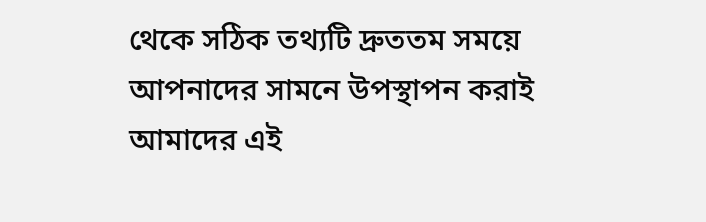থেকে সঠিক তথ্যটি দ্রুততম সময়ে আপনাদের সামনে উপস্থাপন করাই আমাদের এই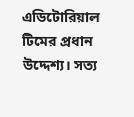এডিটোরিয়াল টিমের প্রধান উদ্দেশ্য। সত্য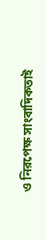ও নিরপেক্ষ সাংবাদিকতাই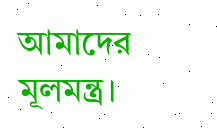আমাদের মূলমন্ত্র।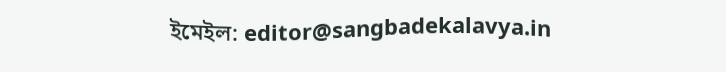ইমেইল: editor@sangbadekalavya.in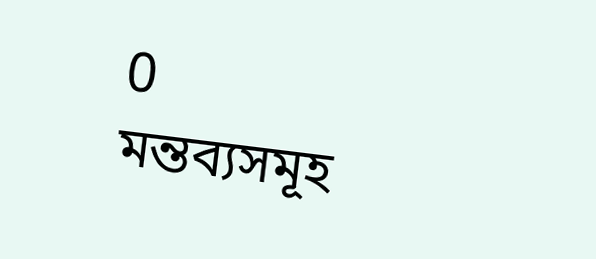0 মন্তব্যসমূহ